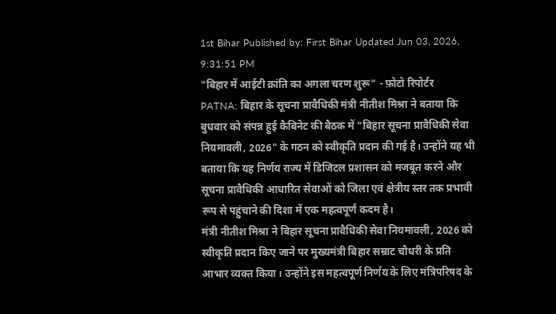1st Bihar Published by: First Bihar Updated Jun 03, 2026, 9:31:51 PM
"बिहार में आईटी क्रांति का अगला चरण शुरू" - फ़ोटो रिपोर्टर
PATNA: बिहार के सूचना प्रावैधिकी मंत्री नीतीश मिश्रा ने बताया कि बुधवार को संपन्न हुई कैबिनेट की बैठक में "बिहार सूचना प्रावैधिकी सेवा नियमावली, 2026" के गठन को स्वीकृति प्रदान की गई है। उन्होंने यह भी बताया कि यह निर्णय राज्य में डिजिटल प्रशासन को मजबूत करने और सूचना प्रावैधिकी आधारित सेवाओं को जिला एवं क्षेत्रीय स्तर तक प्रभावी रूप से पहुंचाने की दिशा में एक महत्वपूर्ण कदम है।
मंत्री नीतीश मिश्रा ने बिहार सूचना प्रावैधिकी सेवा नियमावली, 2026 को स्वीकृति प्रदान किए जाने पर मुख्यमंत्री बिहार सम्राट चौधरी के प्रति आभार व्यक्त किया। उन्होंने इस महत्वपूर्ण निर्णय के लिए मंत्रिपरिषद के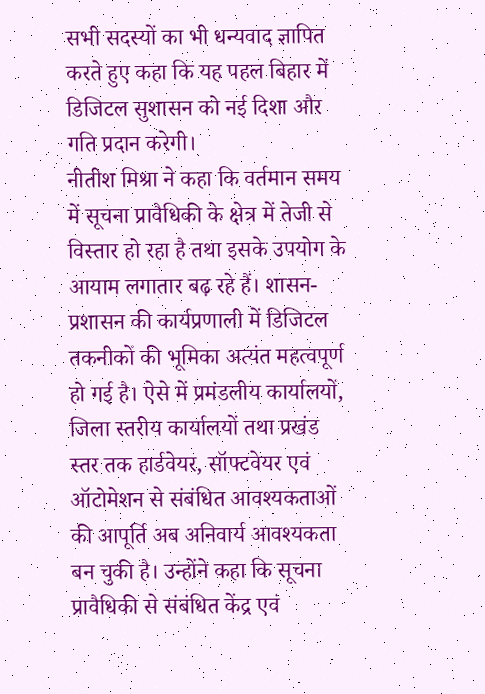सभी सदस्यों का भी धन्यवाद ज्ञापित करते हुए कहा कि यह पहल बिहार में डिजिटल सुशासन को नई दिशा और गति प्रदान करेगी।
नीतीश मिश्रा ने कहा कि वर्तमान समय में सूचना प्रावैधिकी के क्षेत्र में तेजी से विस्तार हो रहा है तथा इसके उपयोग के आयाम लगातार बढ़ रहे हैं। शासन-प्रशासन की कार्यप्रणाली में डिजिटल तकनीकों की भूमिका अत्यंत महत्वपूर्ण हो गई है। ऐसे में प्रमंडलीय कार्यालयों, जिला स्तरीय कार्यालयों तथा प्रखंड स्तर तक हार्डवेयर, सॉफ्टवेयर एवं ऑटोमेशन से संबंधित आवश्यकताओं की आपूर्ति अब अनिवार्य आवश्यकता बन चुकी है। उन्होंने कहा कि सूचना प्रावैधिकी से संबंधित केंद्र एवं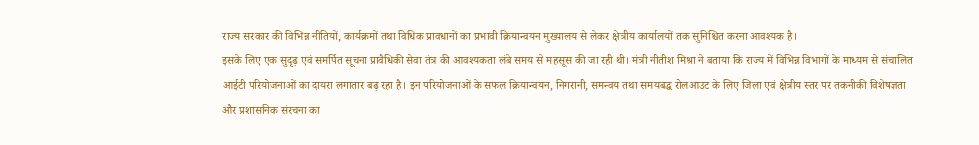राज्य सरकार की विभिन्न नीतियों, कार्यक्रमों तथा विधिक प्रावधानों का प्रभावी क्रियान्वयन मुख्यालय से लेकर क्षेत्रीय कार्यालयों तक सुनिश्चित करना आवश्यक है।
इसके लिए एक सुदृढ़ एवं समर्पित सूचना प्रावैधिकी सेवा तंत्र की आवश्यकता लंबे समय से महसूस की जा रही थी। मंत्री नीतीश मिश्रा ने बताया कि राज्य में विभिन्न विभागों के माध्यम से संचालित आईटी परियोजनाओं का दायरा लगातार बढ़ रहा है। इन परियोजनाओं के सफल क्रियान्वयन, निगरानी, समन्वय तथा समयबद्ध रोलआउट के लिए जिला एवं क्षेत्रीय स्तर पर तकनीकी विशेषज्ञता और प्रशासनिक संरचना का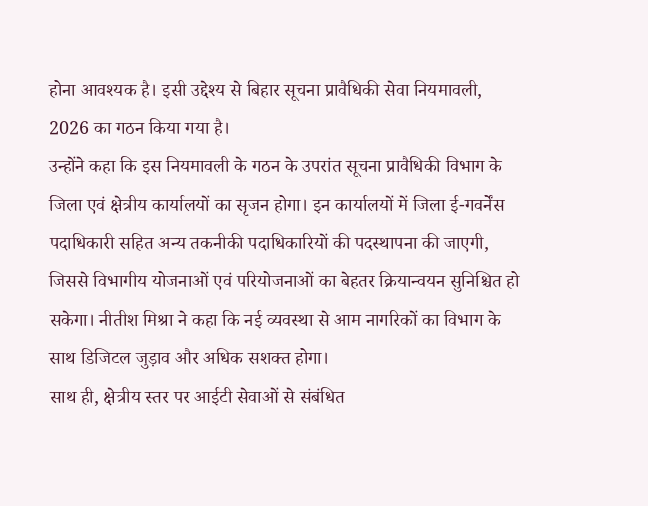होना आवश्यक है। इसी उद्देश्य से बिहार सूचना प्रावैधिकी सेवा नियमावली, 2026 का गठन किया गया है।
उन्होंने कहा कि इस नियमावली के गठन के उपरांत सूचना प्रावैधिकी विभाग के जिला एवं क्षेत्रीय कार्यालयों का सृजन होगा। इन कार्यालयों में जिला ई-गवर्नेंस पदाधिकारी सहित अन्य तकनीकी पदाधिकारियों की पदस्थापना की जाएगी, जिससे विभागीय योजनाओं एवं परियोजनाओं का बेहतर क्रियान्वयन सुनिश्चित हो सकेगा। नीतीश मिश्रा ने कहा कि नई व्यवस्था से आम नागरिकों का विभाग के साथ डिजिटल जुड़ाव और अधिक सशक्त होगा।
साथ ही, क्षेत्रीय स्तर पर आईटी सेवाओं से संबंधित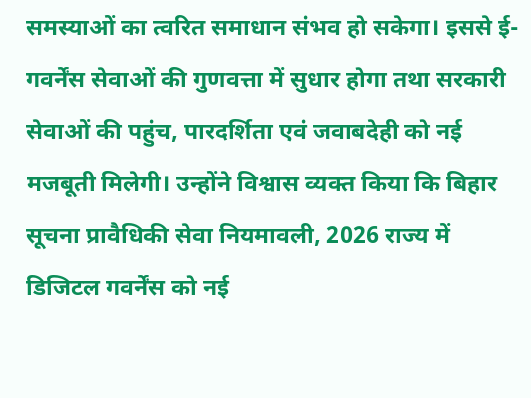समस्याओं का त्वरित समाधान संभव हो सकेगा। इससे ई-गवर्नेंस सेवाओं की गुणवत्ता में सुधार होगा तथा सरकारी सेवाओं की पहुंच, पारदर्शिता एवं जवाबदेही को नई मजबूती मिलेगी। उन्होंने विश्वास व्यक्त किया कि बिहार सूचना प्रावैधिकी सेवा नियमावली, 2026 राज्य में डिजिटल गवर्नेंस को नई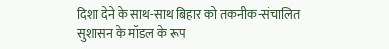दिशा देने के साथ-साथ बिहार को तकनीक-संचालित सुशासन के मॉडल के रूप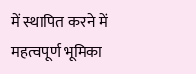में स्थापित करने में महत्वपूर्ण भूमिका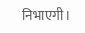निभाएगी।